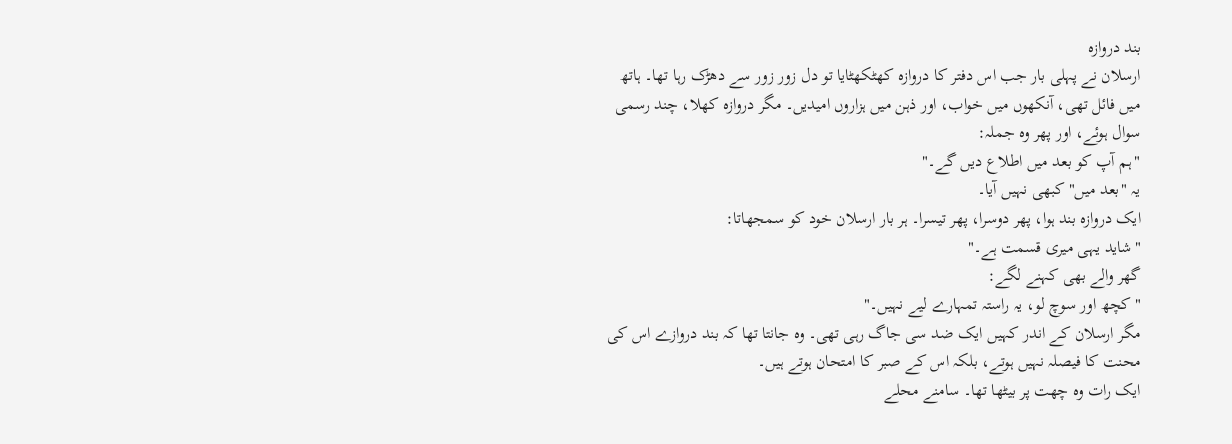بند دروازہ
ارسلان نے پہلی بار جب اس دفتر کا دروازہ کھٹکھٹایا تو دل زور زور سے دھڑک رہا تھا۔ ہاتھ میں فائل تھی، آنکھوں میں خواب، اور ذہن میں ہزاروں امیدیں۔ مگر دروازہ کھلا، چند رسمی سوال ہوئے، اور پھر وہ جملہ:
"ہم آپ کو بعد میں اطلاع دیں گے۔"
یہ "بعد میں" کبھی نہیں آیا۔
ایک دروازہ بند ہوا، پھر دوسرا، پھر تیسرا۔ ہر بار ارسلان خود کو سمجھاتا:
"شاید یہی میری قسمت ہے۔"
گھر والے بھی کہنے لگے:
"کچھ اور سوچ لو، یہ راستہ تمہارے لیے نہیں۔"
مگر ارسلان کے اندر کہیں ایک ضد سی جاگ رہی تھی۔ وہ جانتا تھا کہ بند دروازے اس کی محنت کا فیصلہ نہیں ہوتے، بلکہ اس کے صبر کا امتحان ہوتے ہیں۔
ایک رات وہ چھت پر بیٹھا تھا۔ سامنے محلے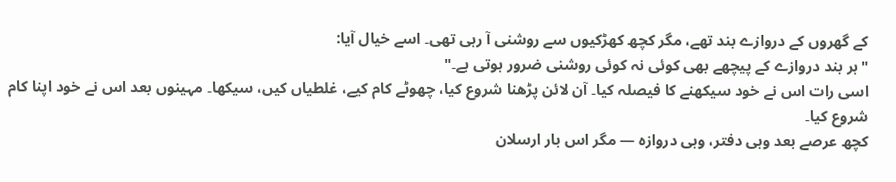کے گھروں کے دروازے بند تھے، مگر کچھ کھڑکیوں سے روشنی آ رہی تھی۔ اسے خیال آیا:
"ہر بند دروازے کے پیچھے بھی کوئی نہ کوئی روشنی ضرور ہوتی ہے۔"
اسی رات اس نے خود سیکھنے کا فیصلہ کیا۔ آن لائن پڑھنا شروع کیا، چھوٹے کام کیے، غلطیاں کیں، سیکھا۔ مہینوں بعد اس نے خود اپنا کام شروع کیا۔
کچھ عرصے بعد وہی دفتر، وہی دروازہ — مگر اس بار ارسلان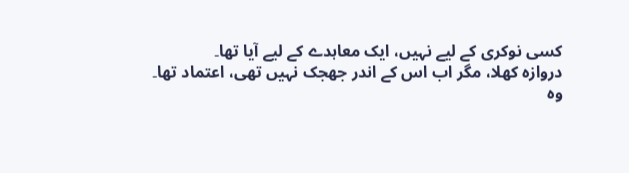کسی نوکری کے لیے نہیں، ایک معاہدے کے لیے آیا تھا۔
دروازہ کھلا، مگر اب اس کے اندر جھجک نہیں تھی، اعتماد تھا۔
وہ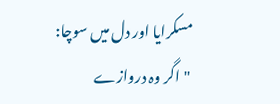مسکرایا اور دل میں سوچا: "اگر وہ دروازے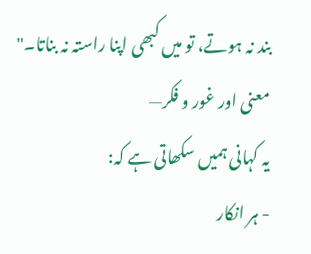بند نہ ہوتے، تو میں کبھی اپنا راستہ نہ بناتا۔"
معنی اور غور و فکر—
یہ کہانی ہمیں سکھاتی ہے کہ:
- ہر انکار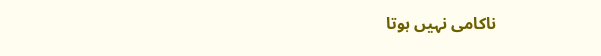ناکامی نہیں ہوتا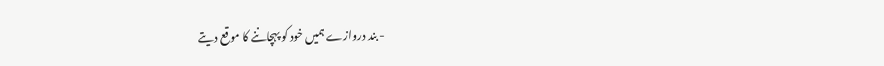- بند دروازے ہمیں خود کو پہچاننے کا موقع دیتے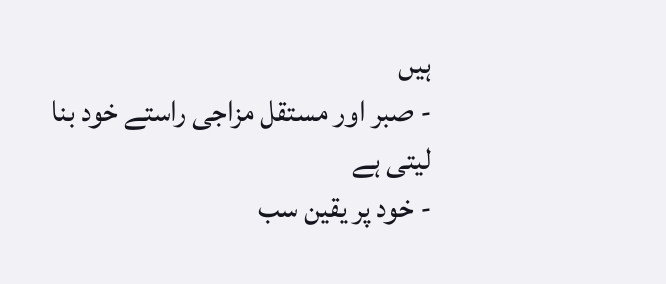ہیں
- صبر اور مستقل مزاجی راستے خود بنا لیتی ہے
- خود پر یقین سب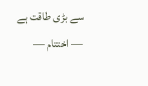سے بڑی طاقت ہے
— اختتام —